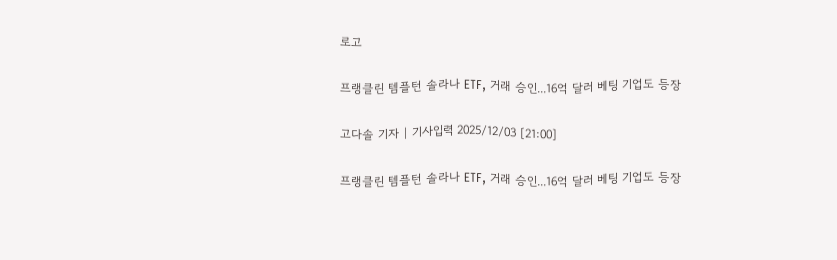로고

프랭클린 템플턴 솔라나 ETF, 거래 승인...16억 달러 베팅 기업도 등장

고다솔 기자 | 기사입력 2025/12/03 [21:00]

프랭클린 템플턴 솔라나 ETF, 거래 승인...16억 달러 베팅 기업도 등장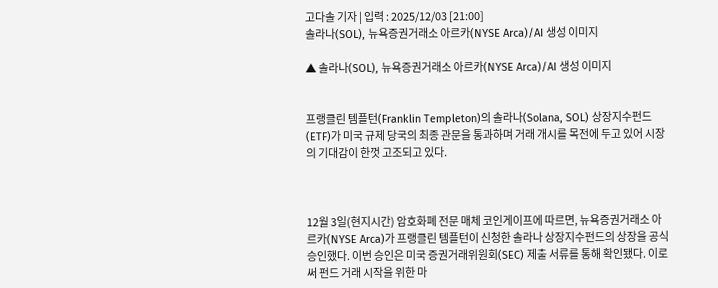고다솔 기자 | 입력 : 2025/12/03 [21:00]
솔라나(SOL), 뉴욕증권거래소 아르카(NYSE Arca)/AI 생성 이미지

▲ 솔라나(SOL), 뉴욕증권거래소 아르카(NYSE Arca)/AI 생성 이미지


프랭클린 템플턴(Franklin Templeton)의 솔라나(Solana, SOL) 상장지수펀드(ETF)가 미국 규제 당국의 최종 관문을 통과하며 거래 개시를 목전에 두고 있어 시장의 기대감이 한껏 고조되고 있다.



12월 3일(현지시간) 암호화폐 전문 매체 코인게이프에 따르면, 뉴욕증권거래소 아르카(NYSE Arca)가 프랭클린 템플턴이 신청한 솔라나 상장지수펀드의 상장을 공식 승인했다. 이번 승인은 미국 증권거래위원회(SEC) 제출 서류를 통해 확인됐다. 이로써 펀드 거래 시작을 위한 마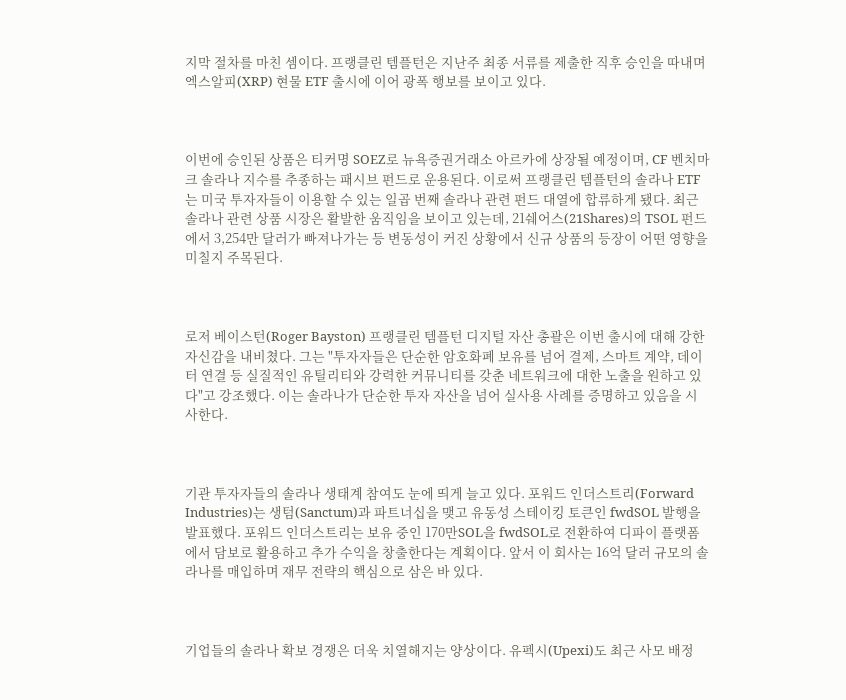지막 절차를 마친 셈이다. 프랭클린 템플턴은 지난주 최종 서류를 제출한 직후 승인을 따내며 엑스알피(XRP) 현물 ETF 출시에 이어 광폭 행보를 보이고 있다.



이번에 승인된 상품은 티커명 SOEZ로 뉴욕증권거래소 아르카에 상장될 예정이며, CF 벤치마크 솔라나 지수를 추종하는 패시브 펀드로 운용된다. 이로써 프랭클린 템플턴의 솔라나 ETF는 미국 투자자들이 이용할 수 있는 일곱 번째 솔라나 관련 펀드 대열에 합류하게 됐다. 최근 솔라나 관련 상품 시장은 활발한 움직임을 보이고 있는데, 21쉐어스(21Shares)의 TSOL 펀드에서 3,254만 달러가 빠져나가는 등 변동성이 커진 상황에서 신규 상품의 등장이 어떤 영향을 미칠지 주목된다.



로저 베이스턴(Roger Bayston) 프랭클린 템플턴 디지털 자산 총괄은 이번 출시에 대해 강한 자신감을 내비쳤다. 그는 "투자자들은 단순한 암호화폐 보유를 넘어 결제, 스마트 계약, 데이터 연결 등 실질적인 유틸리티와 강력한 커뮤니티를 갖춘 네트워크에 대한 노출을 원하고 있다"고 강조했다. 이는 솔라나가 단순한 투자 자산을 넘어 실사용 사례를 증명하고 있음을 시사한다.



기관 투자자들의 솔라나 생태계 참여도 눈에 띄게 늘고 있다. 포워드 인더스트리(Forward Industries)는 생텀(Sanctum)과 파트너십을 맺고 유동성 스테이킹 토큰인 fwdSOL 발행을 발표했다. 포워드 인더스트리는 보유 중인 170만SOL을 fwdSOL로 전환하여 디파이 플랫폼에서 담보로 활용하고 추가 수익을 창출한다는 계획이다. 앞서 이 회사는 16억 달러 규모의 솔라나를 매입하며 재무 전략의 핵심으로 삼은 바 있다.



기업들의 솔라나 확보 경쟁은 더욱 치열해지는 양상이다. 유펙시(Upexi)도 최근 사모 배정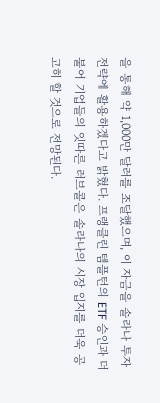을 통해 약 1,000만 달러를 조달했으며, 이 자금을 솔라나 투자 전략에 활용하겠다고 밝혔다. 프랭클린 템플턴의 ETF 승인과 더불어 기업들의 잇따른 러브콜은 솔라나의 시장 입지를 더욱 공고히 할 것으로 전망된다.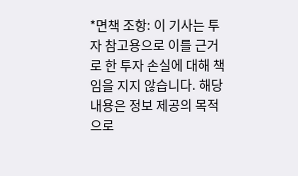*면책 조항: 이 기사는 투자 참고용으로 이를 근거로 한 투자 손실에 대해 책임을 지지 않습니다. 해당 내용은 정보 제공의 목적으로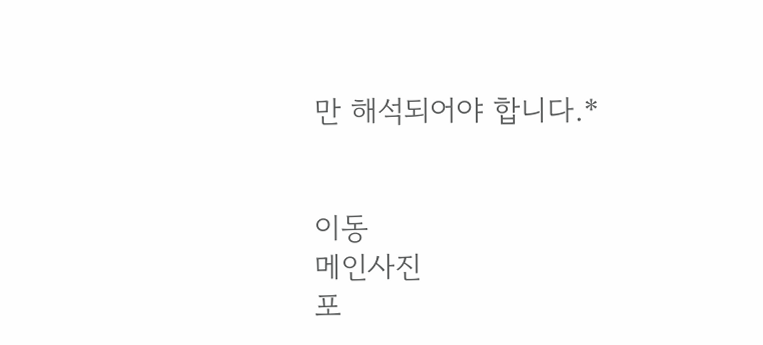만 해석되어야 합니다.*


이동
메인사진
포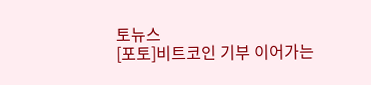토뉴스
[포토]비트코인 기부 이어가는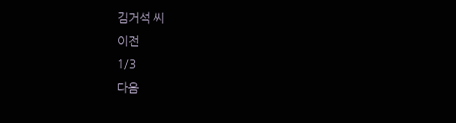김거석 씨
이전
1/3
다음